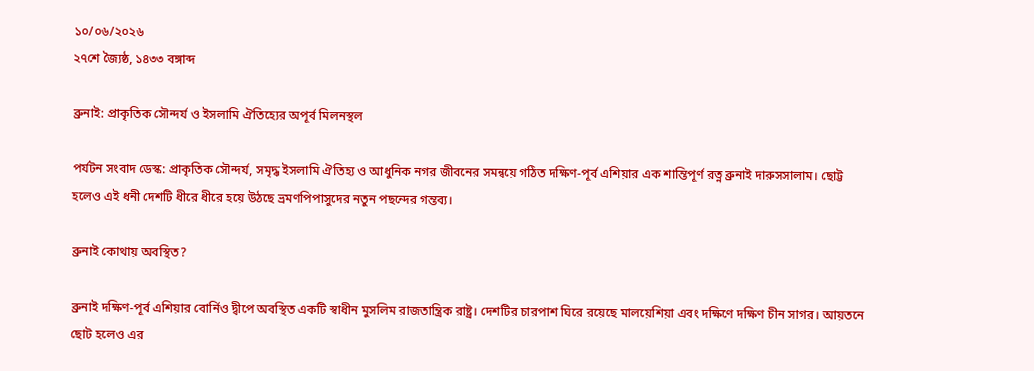১০/০৬/২০২৬
২৭শে জ্যৈষ্ঠ, ১৪৩৩ বঙ্গাব্দ

ব্রুনাই: প্রাকৃতিক সৌন্দর্য ও ইসলামি ঐতিহ্যের অপূর্ব মিলনস্থল

পর্যটন সংবাদ ডেস্ক: প্রাকৃতিক সৌন্দর্য, সমৃদ্ধ ইসলামি ঐতিহ্য ও আধুনিক নগর জীবনের সমন্বয়ে গঠিত দক্ষিণ-পূর্ব এশিয়ার এক শান্তিপূর্ণ রত্ন ব্রুনাই দারুসসালাম। ছোট্ট হলেও এই ধনী দেশটি ধীরে ধীরে হয়ে উঠছে ভ্রমণপিপাসুদের নতুন পছন্দের গন্তব্য।

ব্রুনাই কোথায় অবস্থিত?

ব্রুনাই দক্ষিণ-পূর্ব এশিয়ার বোর্নিও দ্বীপে অবস্থিত একটি স্বাধীন মুসলিম রাজতান্ত্রিক রাষ্ট্র। দেশটির চারপাশ ঘিরে রয়েছে মালয়েশিয়া এবং দক্ষিণে দক্ষিণ চীন সাগর। আয়তনে ছোট হলেও এর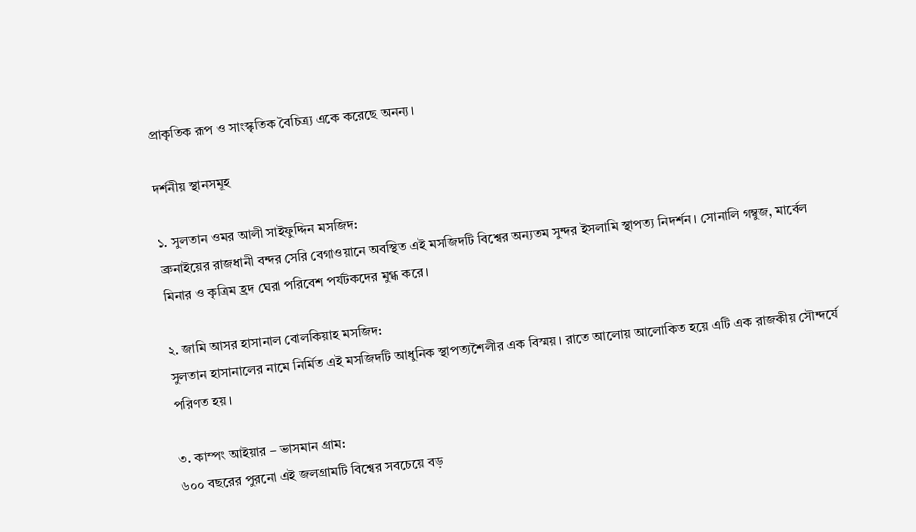প্রাকৃতিক রূপ ও সাংস্কৃতিক বৈচিত্র্য একে করেছে অনন্য।

দর্শনীয় স্থানসমূহ

১. সুলতান ওমর আলী সাইফুদ্দিন মসজিদ:
ব্রুনাইয়ের রাজধানী বন্দর সেরি বেগাওয়ানে অবস্থিত এই মসজিদটি বিশ্বের অন্যতম সুন্দর ইসলামি স্থাপত্য নিদর্শন। সোনালি গম্বুজ, মার্বেল মিনার ও কৃত্রিম হ্রদ ঘেরা পরিবেশ পর্যটকদের মুগ্ধ করে।

২. জামি আসর হাসানাল বোলকিয়াহ মসজিদ:
সুলতান হাসানালের নামে নির্মিত এই মসজিদটি আধুনিক স্থাপত্যশৈলীর এক বিস্ময়। রাতে আলোয় আলোকিত হয়ে এটি এক রাজকীয় সৌন্দর্যে পরিণত হয়।

৩. কাম্পং আইয়ার – ভাসমান গ্রাম:
৬০০ বছরের পুরনো এই জলগ্রামটি বিশ্বের সবচেয়ে বড়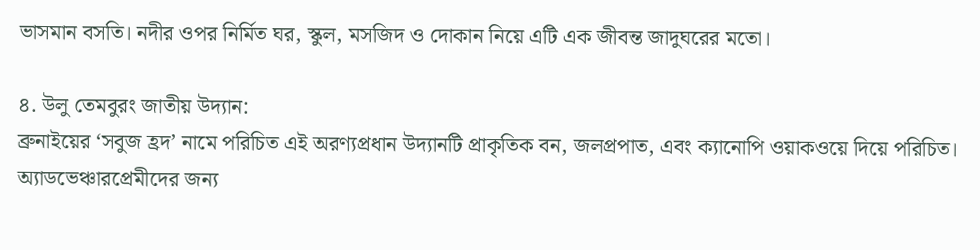ভাসমান বসতি। নদীর ওপর নির্মিত ঘর, স্কুল, মসজিদ ও দোকান নিয়ে এটি এক জীবন্ত জাদুঘরের মতো।

৪. উলু তেমবুরং জাতীয় উদ্যান:
ব্রুনাইয়ের ‘সবুজ হ্রদ’ নামে পরিচিত এই অরণ্যপ্রধান উদ্যানটি প্রাকৃতিক বন, জলপ্রপাত, এবং ক্যানোপি ওয়াকওয়ে দিয়ে পরিচিত। অ্যাডভেঞ্চারপ্রেমীদের জন্য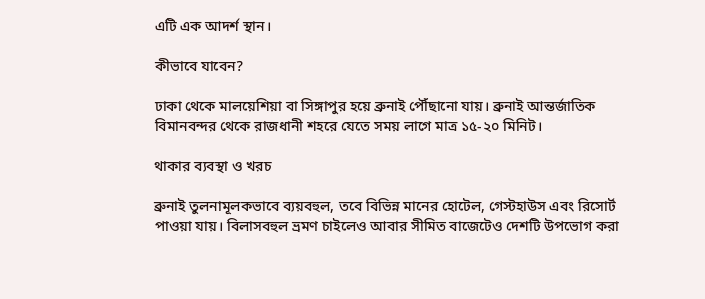এটি এক আদর্শ স্থান।

কীভাবে যাবেন?

ঢাকা থেকে মালয়েশিয়া বা সিঙ্গাপুর হয়ে ব্রুনাই পৌঁছানো যায়। ব্রুনাই আন্তর্জাতিক বিমানবন্দর থেকে রাজধানী শহরে যেতে সময় লাগে মাত্র ১৫-২০ মিনিট।

থাকার ব্যবস্থা ও খরচ

ব্রুনাই তুলনামূলকভাবে ব্যয়বহুল, তবে বিভিন্ন মানের হোটেল, গেস্টহাউস এবং রিসোর্ট পাওয়া যায়। বিলাসবহুল ভ্রমণ চাইলেও আবার সীমিত বাজেটেও দেশটি উপভোগ করা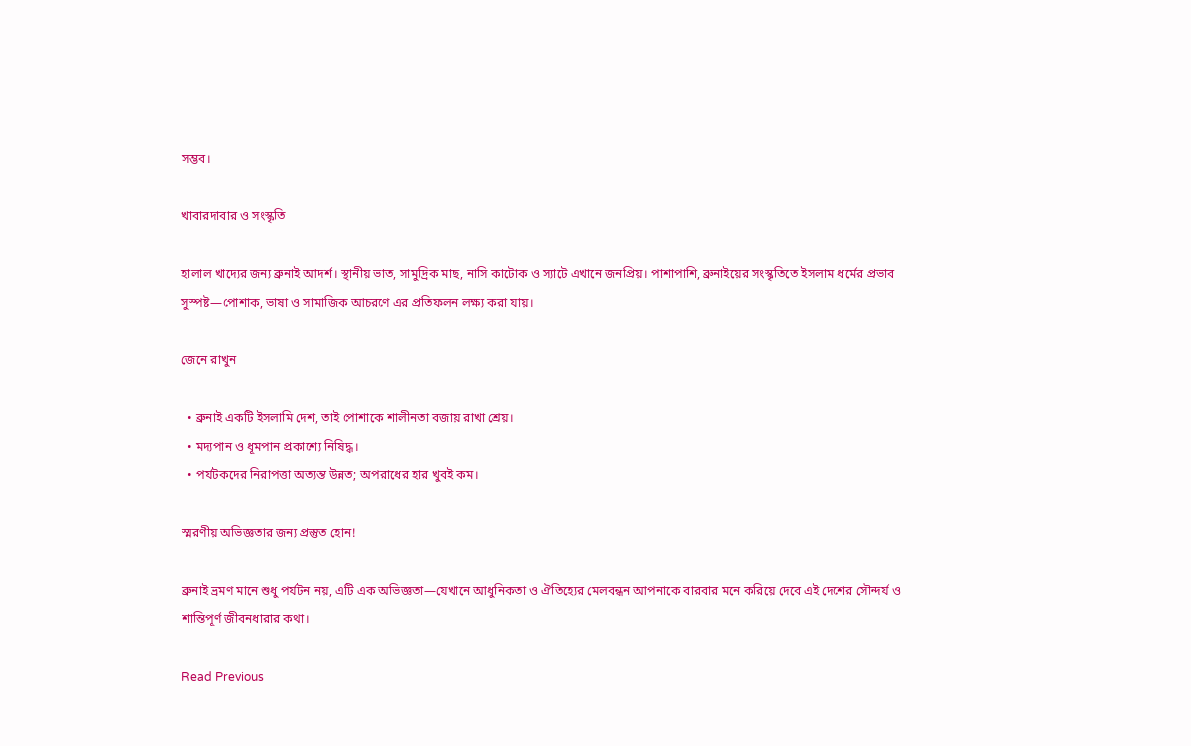সম্ভব।

খাবারদাবার ও সংস্কৃতি

হালাল খাদ্যের জন্য ব্রুনাই আদর্শ। স্থানীয় ভাত, সামুদ্রিক মাছ, নাসি কাটোক ও স্যাটে এখানে জনপ্রিয়। পাশাপাশি, ব্রুনাইয়ের সংস্কৃতিতে ইসলাম ধর্মের প্রভাব সুস্পষ্ট—পোশাক, ভাষা ও সামাজিক আচরণে এর প্রতিফলন লক্ষ্য করা যায়।

জেনে রাখুন

  • ব্রুনাই একটি ইসলামি দেশ, তাই পোশাকে শালীনতা বজায় রাখা শ্রেয়।
  • মদ্যপান ও ধূমপান প্রকাশ্যে নিষিদ্ধ।
  • পর্যটকদের নিরাপত্তা অত্যন্ত উন্নত; অপরাধের হার খুবই কম।

স্মরণীয় অভিজ্ঞতার জন্য প্রস্তুত হোন!

ব্রুনাই ভ্রমণ মানে শুধু পর্যটন নয়, এটি এক অভিজ্ঞতা—যেখানে আধুনিকতা ও ঐতিহ্যের মেলবন্ধন আপনাকে বারবার মনে করিয়ে দেবে এই দেশের সৌন্দর্য ও শান্তিপূর্ণ জীবনধারার কথা।

Read Previous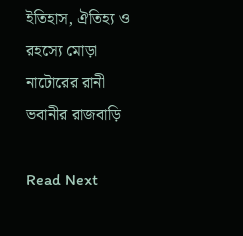ইতিহাস, ঐতিহ্য ও রহস্যে মোড়া নাটোরের রানী ভবানীর রাজবাড়ি

Read Next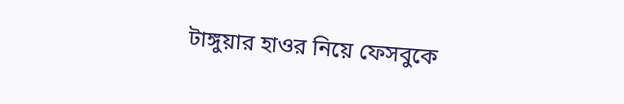টাঙ্গুয়ার হাওর নিয়ে ফেসবুকে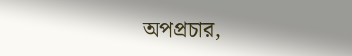অপপ্রচার,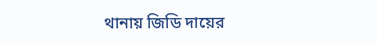থানায় জিডি দায়ের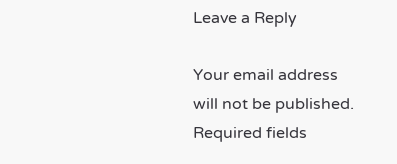Leave a Reply

Your email address will not be published. Required fields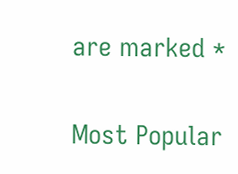are marked *

Most Popular